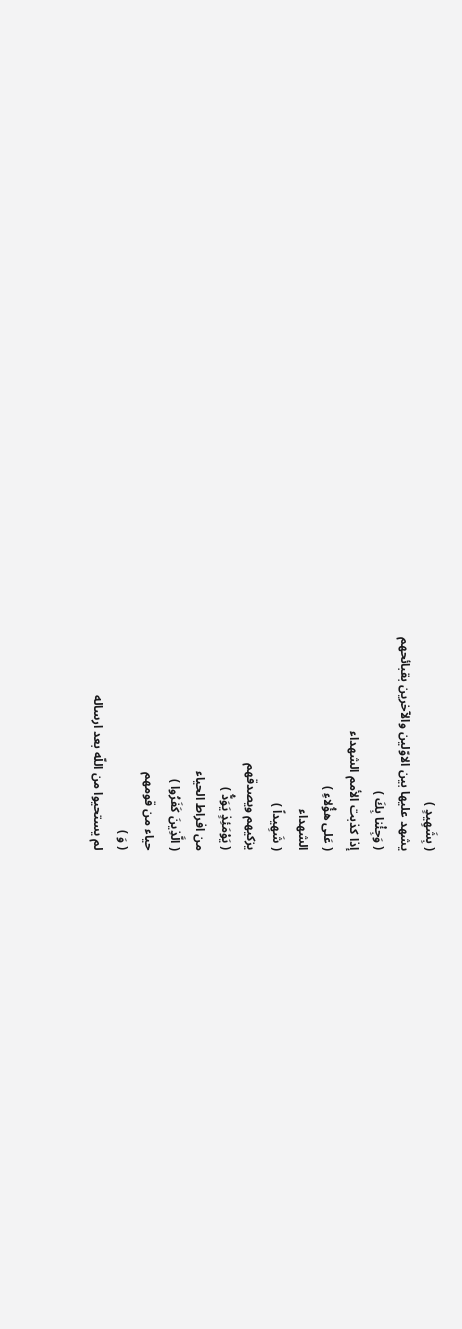( بِشَهِيدٍ )
يشهد عليها بين الاوّلين والآخرين بقبائحهم
( وَجِئْنا بِكَ )
إذا كذبت الأمم الشهداء
( عَلى هؤُلاءِ )
الشهداء
( شَهِيداً )
يزكيهم ويصدقهم
( يَوْمَئِذٍ يَوَدُّ )
من افراط الحياء
( الَّذِينَ كَفَرُوا )
حياء من قومهم
( وَ )
لم يستحيوا من اللّه بعد ارساله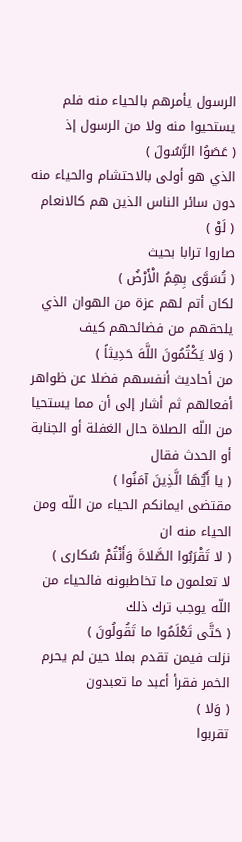الرسول يأمرهم بالحياء منه فلم يستحيوا منه ولا من الرسول إذ
( عَصَوُا الرَّسُولَ )
الذي هو أولى بالاحتشام والحياء منه دون سائر الناس الذين هم كالانعام
( لَوْ )
صاروا ترابا بحيث
( تُسَوَّى بِهِمُ الْأَرْضُ )
لكان أتم لهم عزة من الهوان الذي يلحقهم من فضائحهم كيف
( وَلا يَكْتُمُونَ اللَّهَ حَدِيثاً )
من أحاديث أنفسهم فضلا عن ظواهر أفعالهم ثم أشار إلى أن مما يستحيا من اللّه الصلاة حال الغفلة أو الجنابة أو الحدث فقال
( يا أَيُّهَا الَّذِينَ آمَنُوا )
مقتضى ايمانكم الحياء من اللّه ومن الحياء منه ان
( لا تَقْرَبُوا الصَّلاةَ وَأَنْتُمْ سُكارى )
لا تعلمون ما تخاطبونه فالحياء من اللّه يوجب ترك ذلك
( حَتَّى تَعْلَمُوا ما تَقُولُونَ )
نزلت فيمن تقدم بملا حين لم يحرم الخمر فقرأ أعبد ما تعبدون
( وَلا )
تقربوا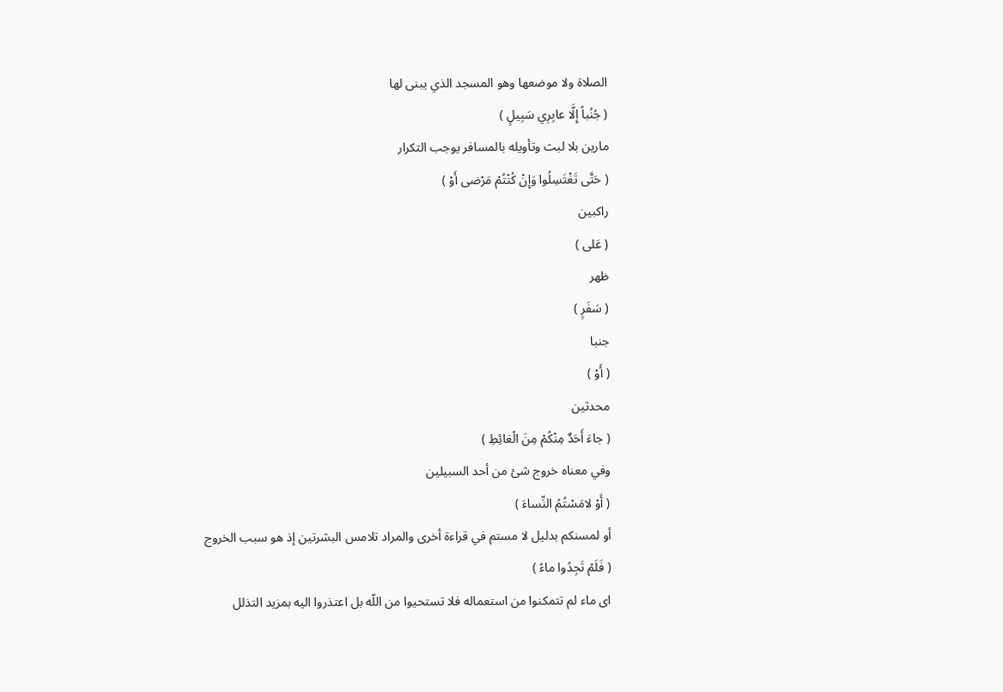الصلاة ولا موضعها وهو المسجد الذي يبنى لها
( جُنُباً إِلَّا عابِرِي سَبِيلٍ )
مارين بلا لبث وتأويله بالمسافر يوجب التكرار
( حَتَّى تَغْتَسِلُوا وَإِنْ كُنْتُمْ مَرْضى أَوْ )
راكبين
( عَلى )
ظهر
( سَفَرٍ )
جنبا
( أَوْ )
محدثين
( جاءَ أَحَدٌ مِنْكُمْ مِنَ الْغائِطِ )
وفي معناه خروج شئ من أحد السبيلين
( أَوْ لامَسْتُمُ النِّساءَ )
أو لمسنكم بدليل لا مستم في قراءة أخرى والمراد تلامس البشرتين إذ هو سبب الخروج
( فَلَمْ تَجِدُوا ماءً )
اى ماء لم تتمكنوا من استعماله فلا تستحيوا من اللّه بل اعتذروا اليه بمزيد التذلل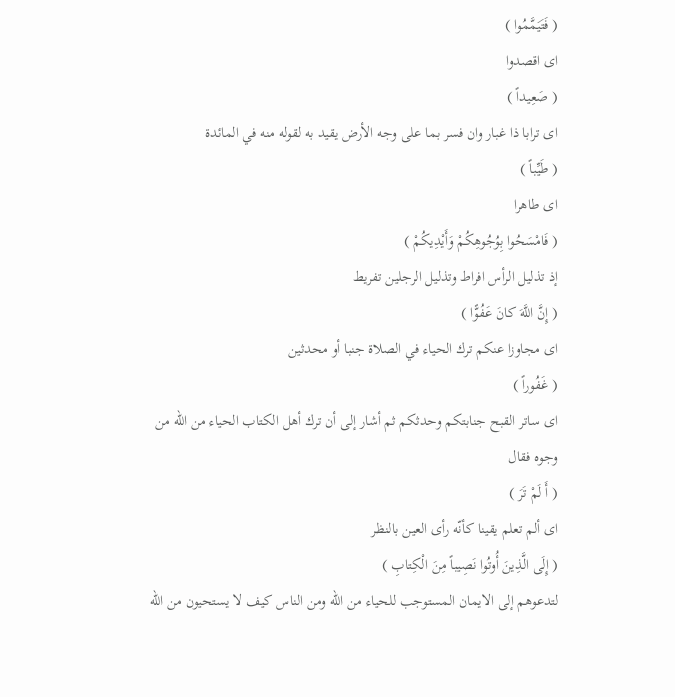( فَتَيَمَّمُوا )
اى اقصدوا
( صَعِيداً )
اى ترابا ذا غبار وان فسر بما على وجه الأرض يقيد به لقوله منه في المائدة
( طَيِّباً )
اى طاهرا
( فَامْسَحُوا بِوُجُوهِكُمْ وَأَيْدِيكُمْ )
إذ تذليل الرأس افراط وتذليل الرجلين تفريط
( إِنَّ اللَّهَ كانَ عَفُوًّا )
اى مجاوزا عنكم ترك الحياء في الصلاة جنبا أو محدثين
( غَفُوراً )
اى ساتر القبح جنابتكم وحدثكم ثم أشار إلى أن ترك أهل الكتاب الحياء من اللّه من وجوه فقال
( أَ لَمْ تَرَ )
اى ألم تعلم يقينا كأنّه رأى العين بالنظر
( إِلَى الَّذِينَ أُوتُوا نَصِيباً مِنَ الْكِتابِ )
لتدعوهم إلى الايمان المستوجب للحياء من اللّه ومن الناس كيف لا يستحيون من اللّه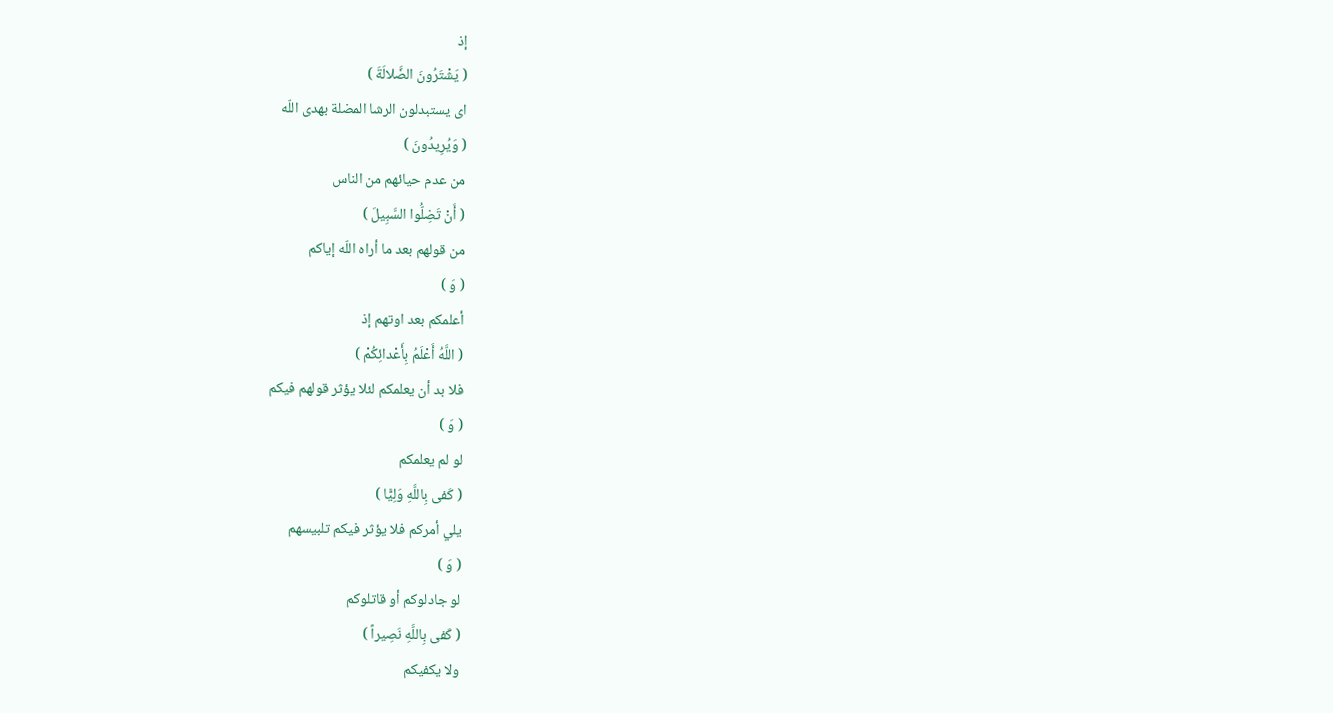إذ
( يَشْتَرُونَ الضَّلالَةَ )
اى يستبدلون الرشا المضلة بهدى اللّه
( وَيُرِيدُونَ )
من عدم حيائهم من الناس
( أَنْ تَضِلُّوا السَّبِيلَ )
من قولهم بعد ما أراه اللّه إياكم
( وَ )
أعلمكم بعد اوتهم إذ
( اللَّهُ أَعْلَمُ بِأَعْدائِكُمْ )
فلا بد أن يعلمكم لئلا يؤثر قولهم فيكم
( وَ )
لو لم يعلمكم
( كَفى بِاللَّهِ وَلِيًّا )
يلي أمركم فلا يؤثر فيكم تلبيسهم
( وَ )
لو جادلوكم أو قاتلوكم
( كَفى بِاللَّهِ نَصِيراً )
ولا يكفيكم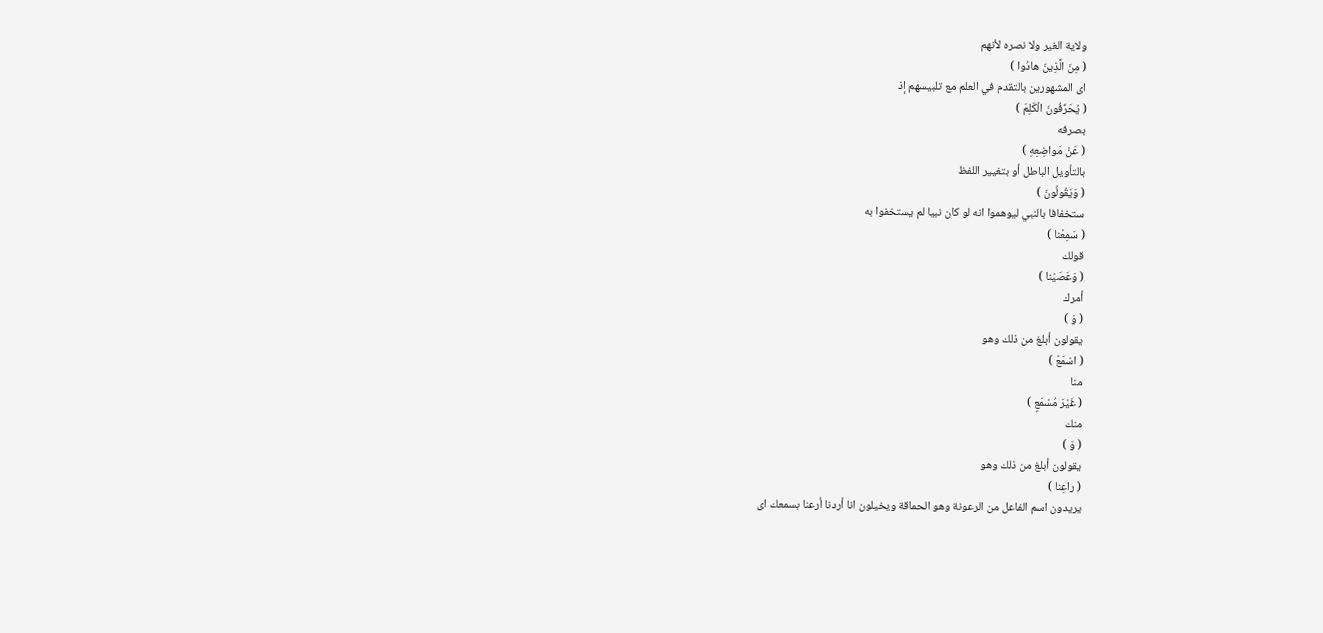ولاية الغير ولا نصره لأنهم
( مِنَ الَّذِينَ هادُوا )
اى المشهورين بالتقدم في العلم مع تلبيسهم إذ
( يُحَرِّفُونَ الْكَلِمَ )
بصرفه
( عَنْ مَواضِعِهِ )
بالتأويل الباطل أو بتغيير اللفظ
( وَيَقُولُونَ )
ستخفافا بالنبي ليوهموا انه لو كان نبيا لم يستخفوا به
( سَمِعْنا )
قولك
( وَعَصَيْنا )
أمرك
( وَ )
يقولون أبلغ من ذلك وهو
( اسْمَعْ )
منا
( غَيْرَ مُسْمَعٍ )
منك
( وَ )
يقولون أبلغ من ذلك وهو
( راعِنا )
يريدون اسم الفاعل من الرعونة وهو الحماقة ويخيلون انا أردنا أرعنا بسمعك اى